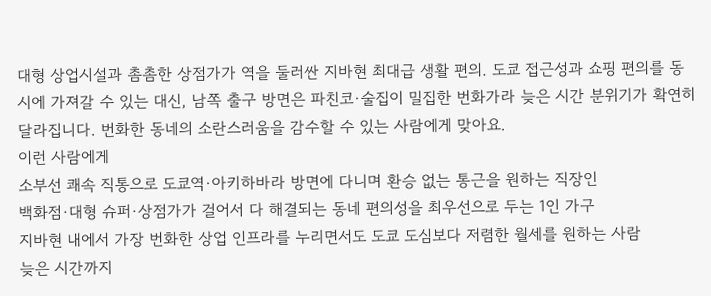대형 상업시설과 촘촘한 상점가가 역을 둘러싼 지바현 최대급 생활 편의. 도쿄 접근성과 쇼핑 편의를 동시에 가져갈 수 있는 대신, 남쪽 출구 방면은 파친코·술집이 밀집한 번화가라 늦은 시간 분위기가 확연히 달라집니다. 번화한 동네의 소란스러움을 감수할 수 있는 사람에게 맞아요.
이런 사람에게
소부선 쾌속 직통으로 도쿄역·아키하바라 방면에 다니며 환승 없는 통근을 원하는 직장인
백화점·대형 슈퍼·상점가가 걸어서 다 해결되는 동네 편의성을 최우선으로 두는 1인 가구
지바현 내에서 가장 번화한 상업 인프라를 누리면서도 도쿄 도심보다 저렴한 월세를 원하는 사람
늦은 시간까지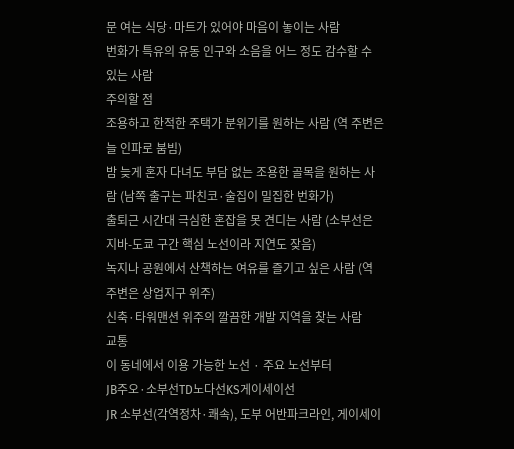문 여는 식당·마트가 있어야 마음이 놓이는 사람
번화가 특유의 유동 인구와 소음을 어느 정도 감수할 수 있는 사람
주의할 점
조용하고 한적한 주택가 분위기를 원하는 사람 (역 주변은 늘 인파로 붐빔)
밤 늦게 혼자 다녀도 부담 없는 조용한 골목을 원하는 사람 (남쪽 출구는 파친코·술집이 밀집한 번화가)
출퇴근 시간대 극심한 혼잡을 못 견디는 사람 (소부선은 지바-도쿄 구간 핵심 노선이라 지연도 잦음)
녹지나 공원에서 산책하는 여유를 즐기고 싶은 사람 (역 주변은 상업지구 위주)
신축·타워맨션 위주의 깔끔한 개발 지역을 찾는 사람
교통
이 동네에서 이용 가능한 노선 · 주요 노선부터
JB주오·소부선TD노다선KS게이세이선
JR 소부선(각역정차·쾌속), 도부 어반파크라인, 게이세이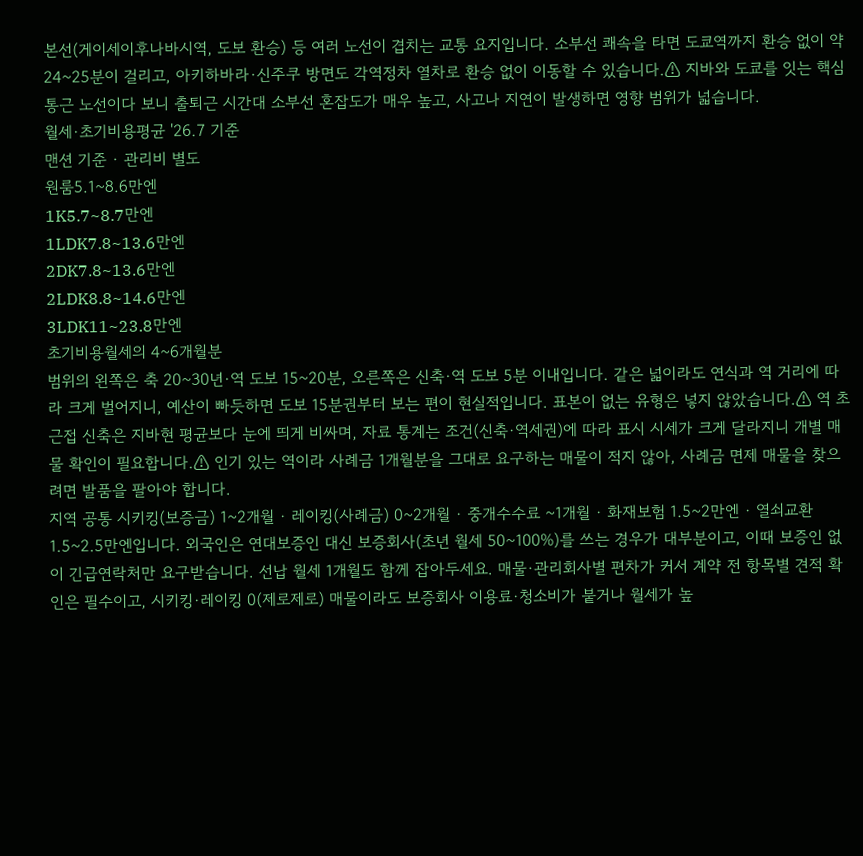본선(게이세이후나바시역, 도보 환승) 등 여러 노선이 겹치는 교통 요지입니다. 소부선 쾌속을 타면 도쿄역까지 환승 없이 약 24~25분이 걸리고, 아키하바라·신주쿠 방면도 각역정차 열차로 환승 없이 이동할 수 있습니다.⚠ 지바와 도쿄를 잇는 핵심 통근 노선이다 보니 출퇴근 시간대 소부선 혼잡도가 매우 높고, 사고나 지연이 발생하면 영향 범위가 넓습니다.
월세·초기비용평균 '26.7 기준
맨션 기준 · 관리비 별도
원룸5.1~8.6만엔
1K5.7~8.7만엔
1LDK7.8~13.6만엔
2DK7.8~13.6만엔
2LDK8.8~14.6만엔
3LDK11~23.8만엔
초기비용월세의 4~6개월분
범위의 왼쪽은 축 20~30년·역 도보 15~20분, 오른쪽은 신축·역 도보 5분 이내입니다. 같은 넓이라도 연식과 역 거리에 따라 크게 벌어지니, 예산이 빠듯하면 도보 15분권부터 보는 편이 현실적입니다. 표본이 없는 유형은 넣지 않았습니다.⚠ 역 초근접 신축은 지바현 평균보다 눈에 띄게 비싸며, 자료 통계는 조건(신축·역세권)에 따라 표시 시세가 크게 달라지니 개별 매물 확인이 필요합니다.⚠ 인기 있는 역이라 사례금 1개월분을 그대로 요구하는 매물이 적지 않아, 사례금 면제 매물을 찾으려면 발품을 팔아야 합니다.
지역 공통 시키킹(보증금) 1~2개월 · 레이킹(사례금) 0~2개월 · 중개수수료 ~1개월 · 화재보험 1.5~2만엔 · 열쇠교환 1.5~2.5만엔입니다. 외국인은 연대보증인 대신 보증회사(초년 월세 50~100%)를 쓰는 경우가 대부분이고, 이때 보증인 없이 긴급연락처만 요구받습니다. 선납 월세 1개월도 함께 잡아두세요. 매물·관리회사별 편차가 커서 계약 전 항목별 견적 확인은 필수이고, 시키킹·레이킹 0(제로제로) 매물이라도 보증회사 이용료·청소비가 붙거나 월세가 높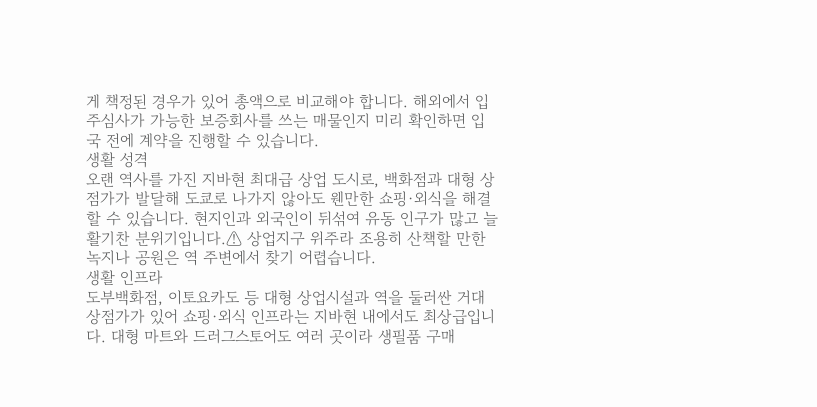게 책정된 경우가 있어 총액으로 비교해야 합니다. 해외에서 입주심사가 가능한 보증회사를 쓰는 매물인지 미리 확인하면 입국 전에 계약을 진행할 수 있습니다.
생활 성격
오랜 역사를 가진 지바현 최대급 상업 도시로, 백화점과 대형 상점가가 발달해 도쿄로 나가지 않아도 웬만한 쇼핑·외식을 해결할 수 있습니다. 현지인과 외국인이 뒤섞여 유동 인구가 많고 늘 활기찬 분위기입니다.⚠ 상업지구 위주라 조용히 산책할 만한 녹지나 공원은 역 주변에서 찾기 어렵습니다.
생활 인프라
도부백화점, 이토요카도 등 대형 상업시설과 역을 둘러싼 거대 상점가가 있어 쇼핑·외식 인프라는 지바현 내에서도 최상급입니다. 대형 마트와 드러그스토어도 여러 곳이라 생필품 구매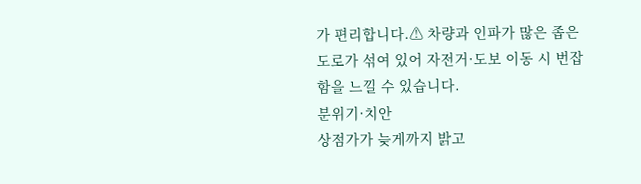가 편리합니다.⚠ 차량과 인파가 많은 좁은 도로가 섞여 있어 자전거·도보 이동 시 번잡함을 느낄 수 있습니다.
분위기·치안
상점가가 늦게까지 밝고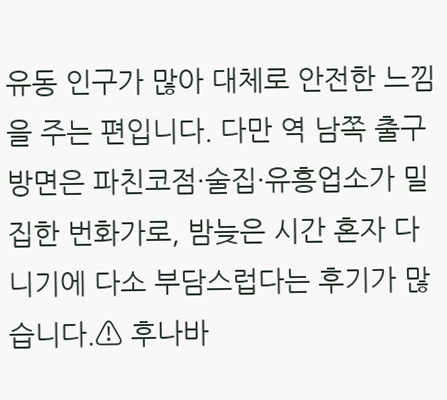유동 인구가 많아 대체로 안전한 느낌을 주는 편입니다. 다만 역 남쪽 출구 방면은 파친코점·술집·유흥업소가 밀집한 번화가로, 밤늦은 시간 혼자 다니기에 다소 부담스럽다는 후기가 많습니다.⚠ 후나바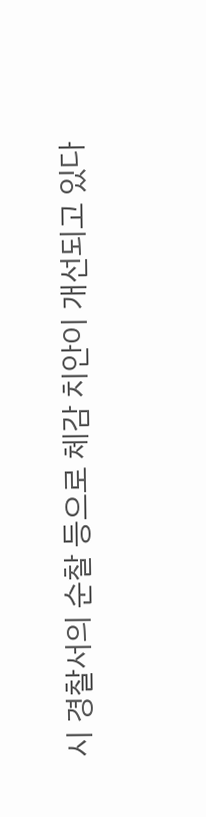시 경찰서의 순찰 등으로 체감 치안이 개선되고 있다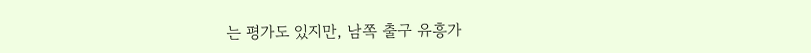는 평가도 있지만, 남쪽 출구 유흥가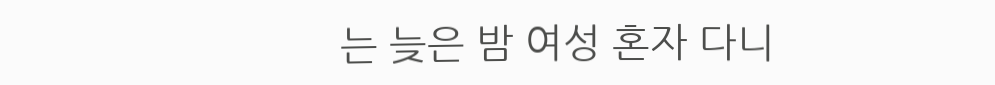는 늦은 밤 여성 혼자 다니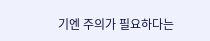기엔 주의가 필요하다는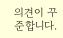의견이 꾸준합니다.